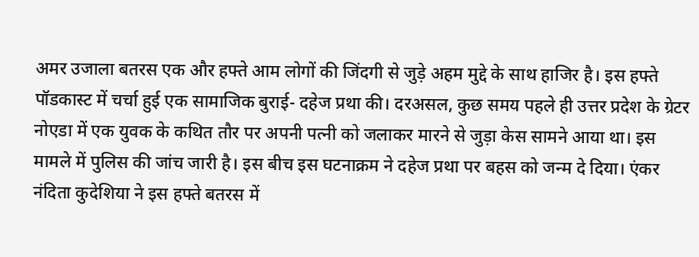अमर उजाला बतरस एक और हफ्ते आम लोगों की जिंदगी से जुड़े अहम मुद्दे के साथ हाजिर है। इस हफ्ते पॉडकास्ट में चर्चा हुई एक सामाजिक बुराई- दहेज प्रथा की। दरअसल, कुछ समय पहले ही उत्तर प्रदेश के ग्रेटर नोएडा में एक युवक के कथित तौर पर अपनी पत्नी को जलाकर मारने से जुड़ा केस सामने आया था। इस मामले में पुलिस की जांच जारी है। इस बीच इस घटनाक्रम ने दहेज प्रथा पर बहस को जन्म दे दिया। एंकर नंदिता कुदेशिया ने इस हफ्ते बतरस में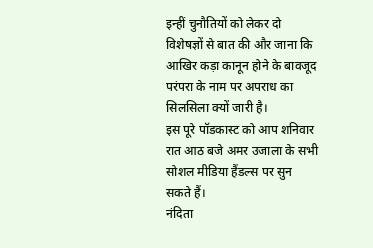इन्हीं चुनौतियों को लेकर दो विशेषज्ञों से बात की और जाना कि आखिर कड़ा कानून होने के बावजूद परंपरा के नाम पर अपराध का सिलसिला क्यों जारी है।
इस पूरे पॉडकास्ट को आप शनिवार रात आठ बजे अमर उजाला के सभी सोशल मीडिया हैंडल्स पर सुन सकते हैं।
नंदिता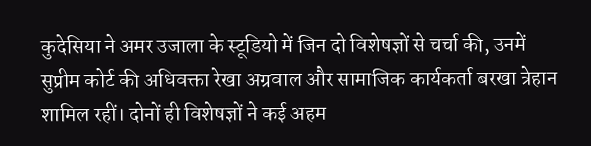कुदेसिया ने अमर उजाला के स्टूडियो में जिन दो विशेषज्ञों से चर्चा की, उनमें सुप्रीम कोर्ट की अधिवक्ता रेखा अग्रवाल और सामाजिक कार्यकर्ता बरखा त्रेहान शामिल रहीं। दोनों ही विशेषज्ञों ने कई अहम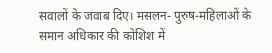सवालों के जवाब दिए। मसलन- पुरुष-महिलाओं के समान अधिकार की कोशिश में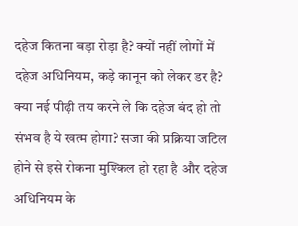दहेज कितना बड़ा रोड़ा है? क्यों नहीं लोगों में दहेज अधिनियम, कड़े कानून को लेकर डर है? क्या नई पीढ़ी तय करने ले कि दहेज बंद हो तो संभव है ये खत्म होगा? सजा की प्रक्रिया जटिल होने से इसे रोकना मुश्किल हो रहा है और दहेज अधिनियम के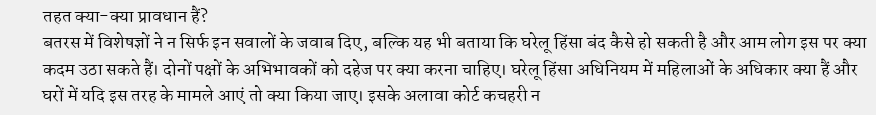तहत क्या-क्या प्रावधान हैं?
बतरस में विशेषज्ञों ने न सिर्फ इन सवालों के जवाब दिए, बल्कि यह भी बताया कि घरेलू हिंसा बंद कैसे हो सकती है और आम लोग इस पर क्या कदम उठा सकते हैं। दोनों पक्षों के अभिभावकों को दहेज पर क्या करना चाहिए। घरेलू हिंसा अधिनियम में महिलाओं के अधिकार क्या हैं और घरों में यदि इस तरह के मामले आएं तो क्या किया जाए। इसके अलावा कोर्ट कचहरी न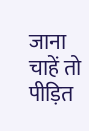जाना चाहें तो पीड़ित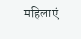महिलाएं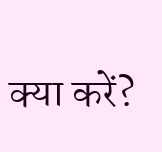क्या करें?